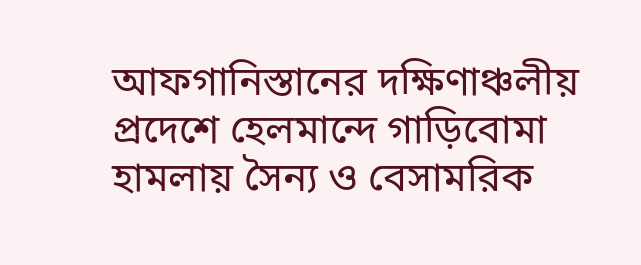আফগানিস্তানের দক্ষিণাঞ্চলীয় প্রদেশে হেলমান্দে গাড়িবোমা হামলায় সৈন্য ও বেসামরিক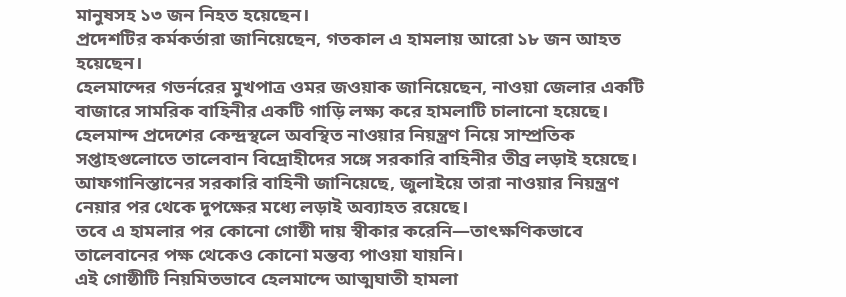মানুষসহ ১৩ জন নিহত হয়েছেন।
প্রদেশটির কর্মকর্তারা জানিয়েছেন, গতকাল এ হামলায় আরো ১৮ জন আহত হয়েছেন।
হেলমান্দের গভর্নরের মুখপাত্র ওমর জওয়াক জানিয়েছেন, নাওয়া জেলার একটি বাজারে সামরিক বাহিনীর একটি গাড়ি লক্ষ্য করে হামলাটি চালানো হয়েছে।
হেলমান্দ প্রদেশের কেন্দ্রস্থলে অবস্থিত নাওয়ার নিয়ন্ত্রণ নিয়ে সাম্প্রতিক সপ্তাহগুলোতে তালেবান বিদ্রোহীদের সঙ্গে সরকারি বাহিনীর তীব্র লড়াই হয়েছে।
আফগানিস্তানের সরকারি বাহিনী জানিয়েছে, জুলাইয়ে তারা নাওয়ার নিয়ন্ত্রণ নেয়ার পর থেকে দুপক্ষের মধ্যে লড়াই অব্যাহত রয়েছে।
তবে এ হামলার পর কোনো গোষ্ঠী দায় স্বীকার করেনি—তাৎক্ষণিকভাবে তালেবানের পক্ষ থেকেও কোনো মন্তব্য পাওয়া যায়নি।
এই গোষ্ঠীটি নিয়মিতভাবে হেলমান্দে আত্মঘাতী হামলা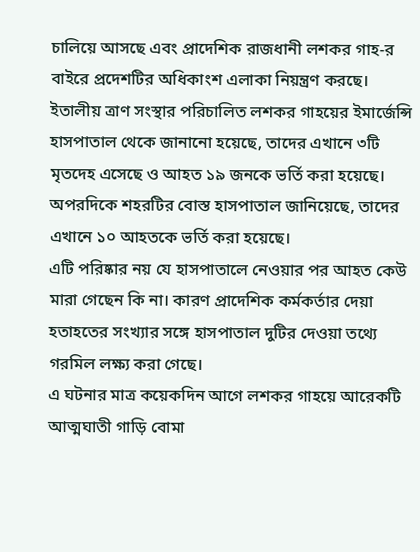চালিয়ে আসছে এবং প্রাদেশিক রাজধানী লশকর গাহ-র বাইরে প্রদেশটির অধিকাংশ এলাকা নিয়ন্ত্রণ করছে।
ইতালীয় ত্রাণ সংস্থার পরিচালিত লশকর গাহয়ের ইমার্জেন্সি হাসপাতাল থেকে জানানো হয়েছে, তাদের এখানে ৩টি মৃতদেহ এসেছে ও আহত ১৯ জনকে ভর্তি করা হয়েছে। অপরদিকে শহরটির বোস্ত হাসপাতাল জানিয়েছে, তাদের এখানে ১০ আহতকে ভর্তি করা হয়েছে।
এটি পরিষ্কার নয় যে হাসপাতালে নেওয়ার পর আহত কেউ মারা গেছেন কি না। কারণ প্রাদেশিক কর্মকর্তার দেয়া হতাহতের সংখ্যার সঙ্গে হাসপাতাল দুটির দেওয়া তথ্যে গরমিল লক্ষ্য করা গেছে।
এ ঘটনার মাত্র কয়েকদিন আগে লশকর গাহয়ে আরেকটি আত্মঘাতী গাড়ি বোমা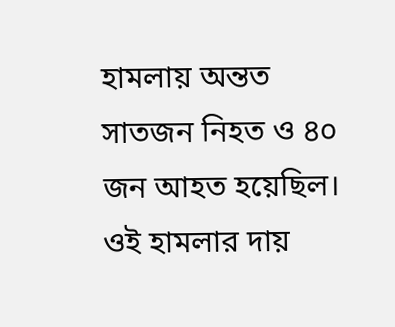হামলায় অন্তত সাতজন নিহত ও ৪০ জন আহত হয়েছিল। ওই হামলার দায়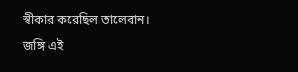স্বীকার করেছিল তালেবান।
জঙ্গি এই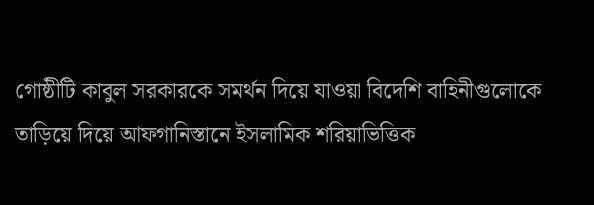গোষ্ঠীটি কাবুল সরকারকে সমর্থন দিয়ে যাওয়া বিদেশি বাহিনীগুলোকে তাড়িয়ে দিয়ে আফগানিস্তানে ইসলামিক শরিয়াভিত্তিক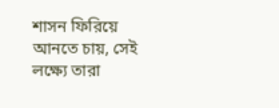শাসন ফিরিয়ে আনতে চায়, সেই লক্ষ্যে তারা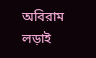অবিরাম লড়াই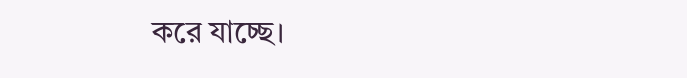করে যাচ্ছে।